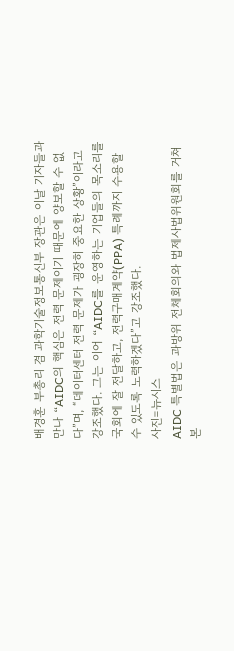배경훈 부총리 겸 과학기술정보통신부 장관은 이날 기자들과 만나 “AIDC의 핵심은 전력 문제이기 때문에 양보할 수 없다”며, “데이터센터 전력 문제가 굉장히 중요한 상황”이라고 강조했다. 그는 이어 “AIDC를 운영하는 기업들의 목소리를 국회에 잘 전달하고, 전력구매계약(PPA) 특례까지 수용할 수 있도록 노력하겠다”고 강조했다.
사진=뉴시스
AIDC 특별법은 과방위 전체회의와 법제사법위원회를 거쳐 본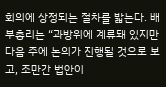회의에 상정되는 절차를 밟는다. 배 부총리는 “과방위에 계류돼 있지만 다음 주에 논의가 진행될 것으로 보고, 조만간 법안이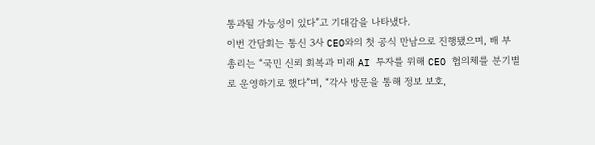통과될 가능성이 있다”고 기대감을 나타냈다.
이번 간담회는 통신 3사 CEO와의 첫 공식 만남으로 진행됐으며, 배 부총리는 “국민 신뢰 회복과 미래 AI 투자를 위해 CEO 협의체를 분기별로 운영하기로 했다”며, “각사 방문을 통해 정보 보호,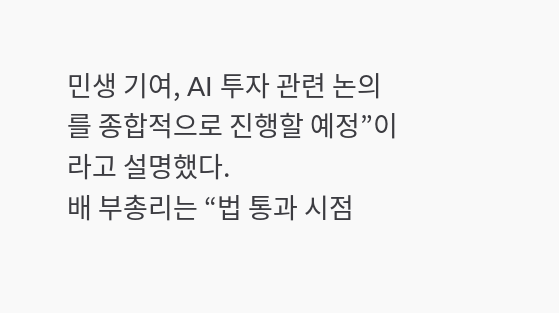민생 기여, AI 투자 관련 논의를 종합적으로 진행할 예정”이라고 설명했다.
배 부총리는 “법 통과 시점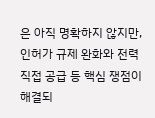은 아직 명확하지 않지만, 인허가 규제 완화와 전력 직접 공급 등 핵심 쟁점이 해결되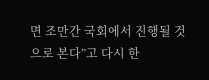면 조만간 국회에서 진행될 것으로 본다”고 다시 한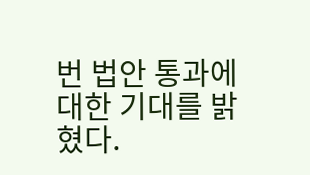번 법안 통과에 대한 기대를 밝혔다.